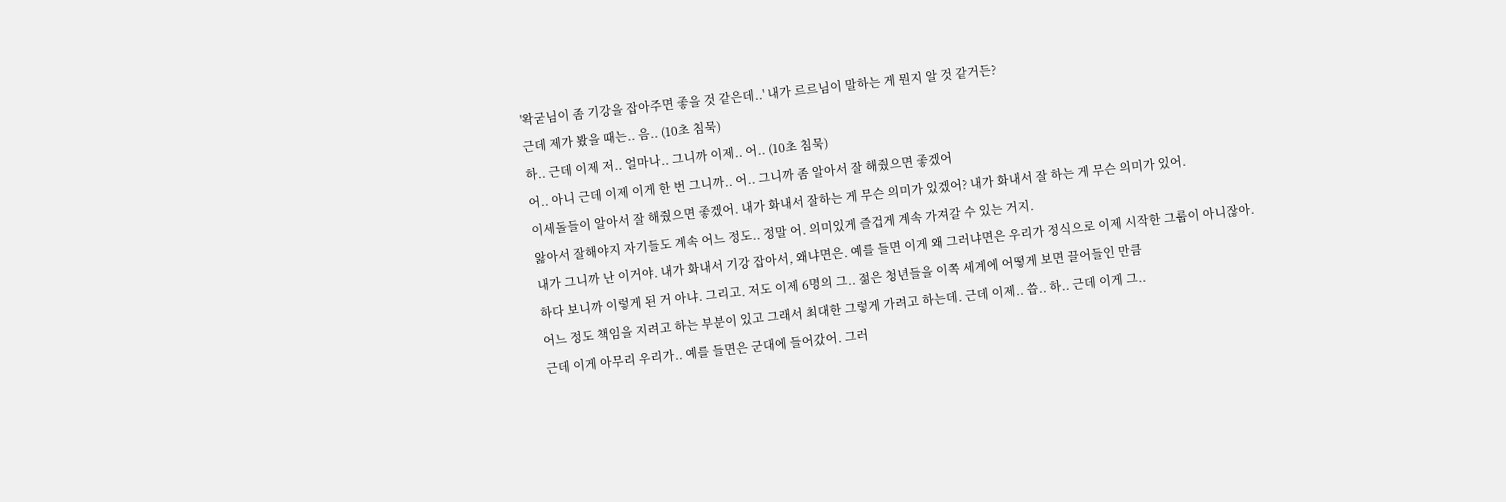'왁굳님이 좀 기강을 잡아주면 좋을 것 같은데..' 내가 르르님이 말하는 게 뭔지 알 것 같거든?
근데 제가 봤을 때는.. 음.. (10초 침묵)
하.. 근데 이제 저.. 얼마나.. 그니까 이제.. 어.. (10초 침묵)
어.. 아니 근데 이제 이게 한 번 그니까.. 어.. 그니까 좀 알아서 잘 해줬으면 좋겠어
이세돌들이 알아서 잘 해줬으면 좋겠어. 내가 화내서 잘하는 게 무슨 의미가 있겠어? 내가 화내서 잘 하는 게 무슨 의미가 있어.
앓아서 잘해야지 자기들도 계속 어느 정도.. 정말 어. 의미있게 즐겁게 계속 가져갈 수 있는 거지.
내가 그니까 난 이거야. 내가 화내서 기강 잡아서, 왜냐면은. 예를 들면 이게 왜 그러냐면은 우리가 정식으로 이제 시작한 그룹이 아니잖아.
하다 보니까 이렇게 된 거 아냐. 그리고. 저도 이제 6명의 그.. 젊은 청년들을 이쪽 세계에 어떻게 보면 끌어들인 만큼
어느 정도 책임을 지려고 하는 부분이 있고 그래서 최대한 그렇게 가려고 하는데. 근데 이제.. 씁.. 하.. 근데 이게 그..
근데 이게 아무리 우리가.. 예를 들면은 군대에 들어갔어. 그러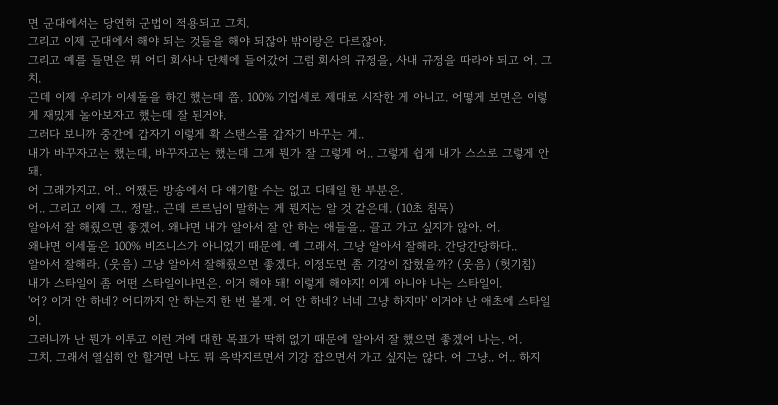면 군대에서는 당연히 군법이 적용되고 그치.
그리고 이제 군대에서 해야 되는 것들을 해야 되잖아 밖이랑은 다르잖아.
그리고 예를 들면은 뭐 어디 회사나 단체에 들어갔어 그럼 회사의 규정을, 사내 규정을 따라야 되고 어. 그치.
근데 이제 우리가 이세돌을 하긴 했는데 쯥. 100% 기업세로 제대로 시작한 게 아니고. 어떻게 보면은 이렇게 재밌게 놀아보자고 했는데 잘 된거야.
그러다 보니까 중간에 갑자기 이렇게 확 스탠스를 갑자기 바꾸는 게..
내가 바꾸자고는 했는데, 바꾸자고는 했는데 그게 뭔가 잘 그렇게 어.. 그렇게 쉽게 내가 스스로 그렇게 안 돼.
어 그래가지고. 어.. 어쨌든 방송에서 다 얘기할 수는 없고 디테일 한 부분은.
어.. 그리고 이제 그.. 정말.. 근데 르르님이 말하는 게 뭔지는 알 것 같은데. (10초 침묵)
알아서 잘 해줬으면 좋겠어. 왜냐면 내가 알아서 잘 안 하는 애들을.. 끌고 가고 싶지가 않아. 어.
왜냐면 이세돌은 100% 비즈니스가 아니었기 때문에. 예 그래서. 그냥 알아서 잘해라. 간당간당하다..
알아서 잘해라. (웃음) 그냥 알아서 잘해줬으면 좋겠다. 이정도면 좀 기강이 잡혔을까? (웃음) (헛기침)
내가 스타일이 좀 어떤 스타일이냐면은. 이거 해야 돼! 이렇게 해야지! 이게 아니야 나는 스타일이.
'어? 이거 안 하네? 어디까지 안 하는지 한 번 볼게. 어 안 하네? 너네 그냥 하지마' 이거야 난 애초에 스타일이.
그러니까 난 뭔가 이루고 이런 거에 대한 목표가 딱히 없기 때문에 알아서 잘 했으면 좋겠어 나는. 어.
그치. 그래서 열심히 안 할거면 나도 뭐 윽박지르면서 기강 잡으면서 가고 싶지는 않다. 어 그냥.. 어.. 하지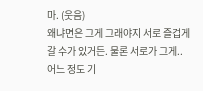마. (웃음)
왜냐면은 그게 그래야지 서로 즐겁게 갈 수가 있거든. 물론 서로가 그게.. 어느 정도 기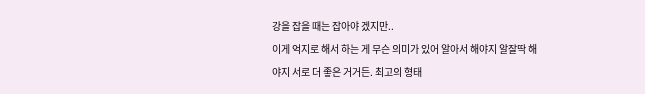강을 잡을 때는 잡아야 겠지만..
이게 억지로 해서 하는 게 무슨 의미가 있어 알아서 해야지 알잘딱 해야지 서로 더 좋은 거거든. 최고의 형태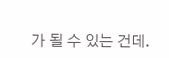가 될 수 있는 건데.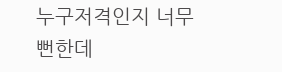누구저격인지 너무 뻔한데